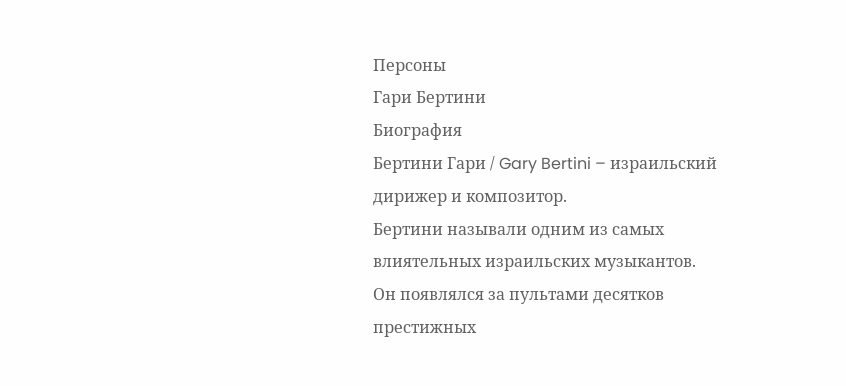Персоны
Гари Бертини
Биография
Бертини Гари / Gary Bertini – израильский дирижер и композитор.
Бертини называли одним из самых влиятельных израильских музыкантов. Он появлялся за пультами десятков престижных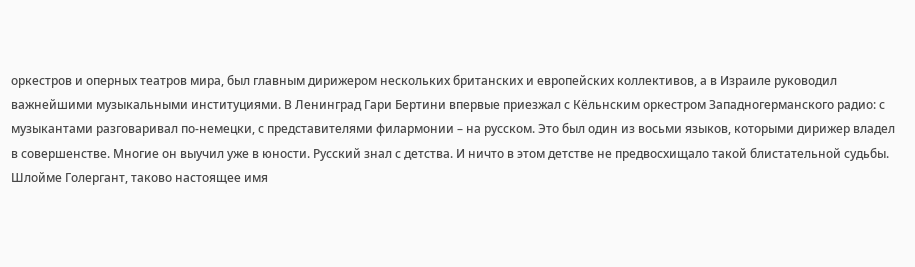оркестров и оперных театров мира, был главным дирижером нескольких британских и европейских коллективов, а в Израиле руководил важнейшими музыкальными институциями. В Ленинград Гари Бертини впервые приезжал с Кёльнским оркестром Западногерманского радио: с музыкантами разговаривал по-немецки, с представителями филармонии – на русском. Это был один из восьми языков, которыми дирижер владел в совершенстве. Многие он выучил уже в юности. Русский знал с детства. И ничто в этом детстве не предвосхищало такой блистательной судьбы.
Шлойме Голергант, таково настоящее имя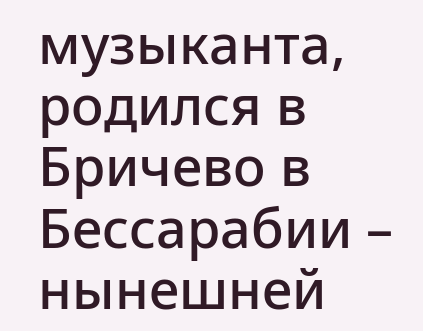музыканта, родился в Бричево в Бессарабии – нынешней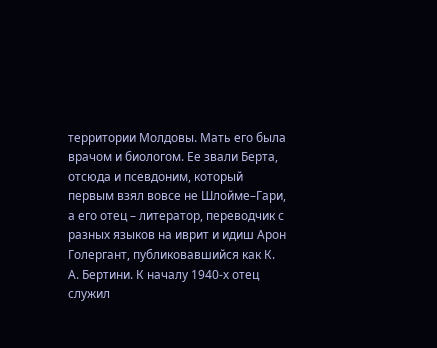территории Молдовы. Мать его была врачом и биологом. Ее звали Берта, отсюда и псевдоним, который первым взял вовсе не Шлойме–Гари, а его отец – литератор, переводчик с разных языков на иврит и идиш Арон Голергант, публиковавшийся как К. А. Бертини. К началу 1940-х отец служил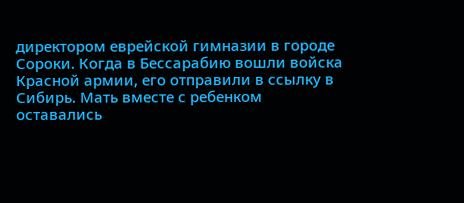директором еврейской гимназии в городе Сороки. Когда в Бессарабию вошли войска Красной армии, его отправили в ссылку в Сибирь. Мать вместе с ребенком оставались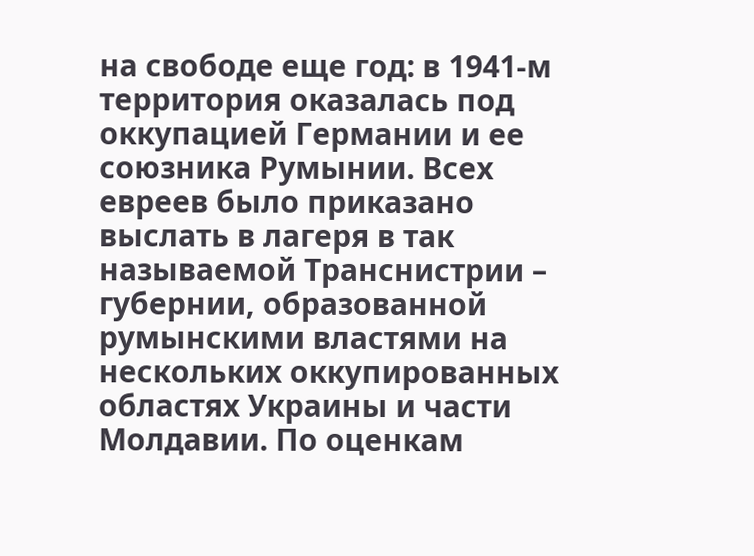на свободе еще год: в 1941-м территория оказалась под оккупацией Германии и ее союзника Румынии. Всех евреев было приказано выслать в лагеря в так называемой Транснистрии – губернии, образованной румынскими властями на нескольких оккупированных областях Украины и части Молдавии. По оценкам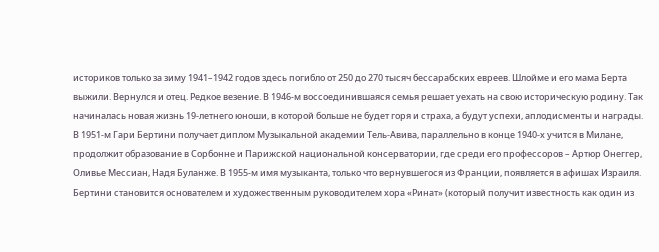историков только за зиму 1941–1942 годов здесь погибло от 250 до 270 тысяч бессарабских евреев. Шлойме и его мама Берта выжили. Вернулся и отец. Редкое везение. В 1946-м воссоединившаяся семья решает уехать на свою историческую родину. Так начиналась новая жизнь 19-летнего юноши, в которой больше не будет горя и страха, а будут успехи, аплодисменты и награды.
В 1951-м Гари Бертини получает диплом Музыкальной академии Тель-Авива, параллельно в конце 1940-х учится в Милане, продолжит образование в Сорбонне и Парижской национальной консерватории, где среди его профессоров – Артюр Онеггер, Оливье Мессиан, Надя Буланже. В 1955-м имя музыканта, только что вернувшегося из Франции, появляется в афишах Израиля. Бертини становится основателем и художественным руководителем хора «Ринат» (который получит известность как один из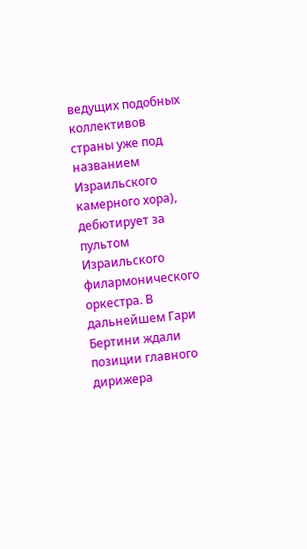ведущих подобных коллективов страны уже под названием Израильского камерного хора), дебютирует за пультом Израильского филармонического оркестра. В дальнейшем Гари Бертини ждали позиции главного дирижера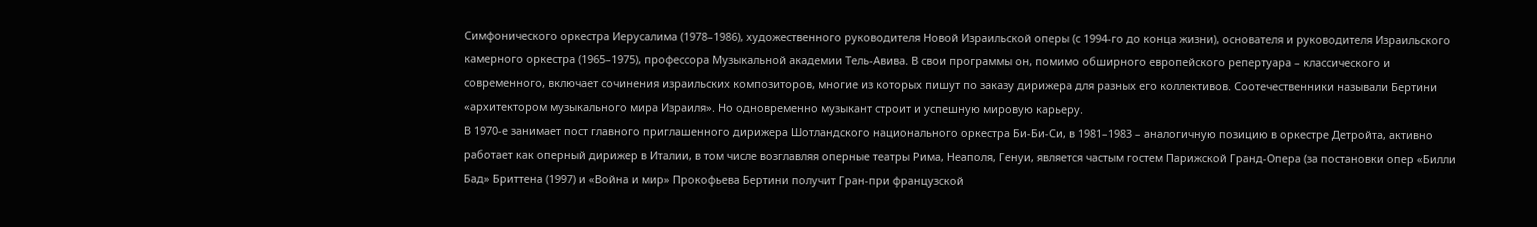Симфонического оркестра Иерусалима (1978–1986), художественного руководителя Новой Израильской оперы (с 1994-го до конца жизни), основателя и руководителя Израильского камерного оркестра (1965–1975), профессора Музыкальной академии Тель-Авива. В свои программы он, помимо обширного европейского репертуара – классического и современного, включает сочинения израильских композиторов, многие из которых пишут по заказу дирижера для разных его коллективов. Соотечественники называли Бертини «архитектором музыкального мира Израиля». Но одновременно музыкант строит и успешную мировую карьеру.
В 1970-е занимает пост главного приглашенного дирижера Шотландского национального оркестра Би-Би-Си, в 1981–1983 – аналогичную позицию в оркестре Детройта, активно работает как оперный дирижер в Италии, в том числе возглавляя оперные театры Рима, Неаполя, Генуи, является частым гостем Парижской Гранд-Опера (за постановки опер «Билли Бад» Бриттена (1997) и «Война и мир» Прокофьева Бертини получит Гран-при французской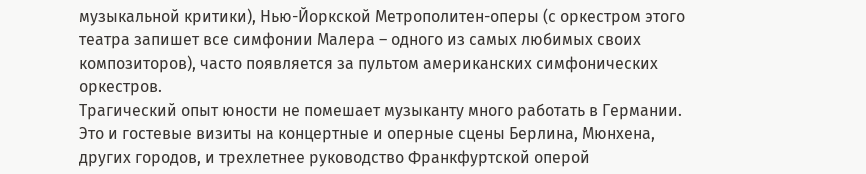музыкальной критики), Нью-Йоркской Метрополитен-оперы (с оркестром этого театра запишет все симфонии Малера – одного из самых любимых своих композиторов), часто появляется за пультом американских симфонических оркестров.
Трагический опыт юности не помешает музыканту много работать в Германии. Это и гостевые визиты на концертные и оперные сцены Берлина, Мюнхена, других городов, и трехлетнее руководство Франкфуртской оперой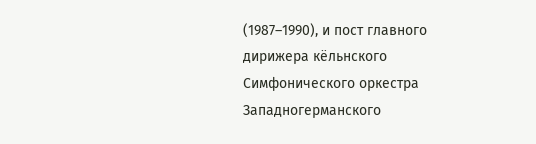(1987–1990), и пост главного дирижера кёльнского Симфонического оркестра Западногерманского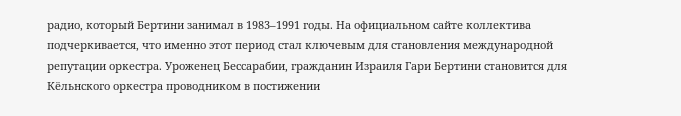радио, который Бертини занимал в 1983–1991 годы. На официальном сайте коллектива подчеркивается, что именно этот период стал ключевым для становления международной репутации оркестра. Уроженец Бессарабии, гражданин Израиля Гари Бертини становится для Кёльнского оркестра проводником в постижении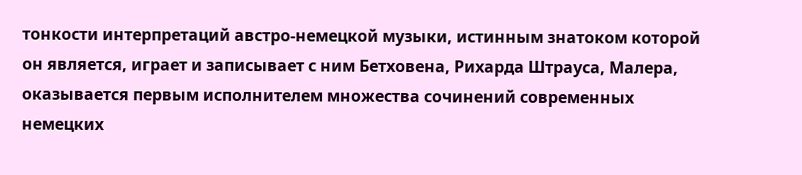тонкости интерпретаций австро-немецкой музыки, истинным знатоком которой он является, играет и записывает с ним Бетховена, Рихарда Штрауса, Малера, оказывается первым исполнителем множества сочинений современных немецких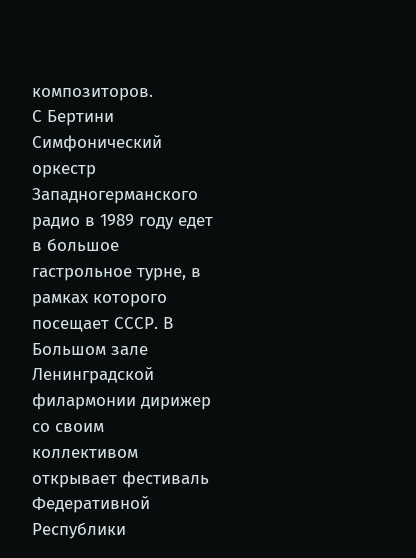композиторов.
С Бертини Симфонический оркестр Западногерманского радио в 1989 году едет в большое гастрольное турне, в рамках которого посещает СССР. В Большом зале Ленинградской филармонии дирижер со своим коллективом открывает фестиваль Федеративной Республики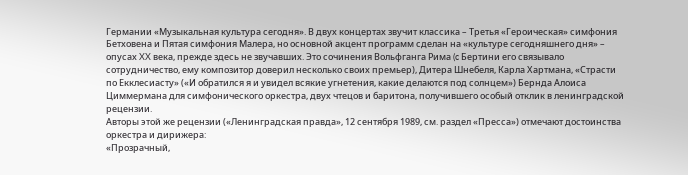Германии «Музыкальная культура сегодня». В двух концертах звучит классика – Третья «Героическая» симфония Бетховена и Пятая симфония Малера, но основной акцент программ сделан на «культуре сегодняшнего дня» – опусах XX века, прежде здесь не звучавших. Это сочинения Вольфганга Рима (c Бертини его связывало сотрудничество, ему композитор доверил несколько своих премьер), Дитера Шнебеля, Карла Хартмана, «Страсти по Екклесиасту» («И обратился я и увидел всякие угнетения, какие делаются под солнцем») Бернда Алоиса Циммермана для симфонического оркестра, двух чтецов и баритона, получившего особый отклик в ленинградской рецензии.
Авторы этой же рецензии («Ленинградская правда», 12 сентября 1989, см. раздел «Пресса») отмечают достоинства оркестра и дирижера:
«Прозрачный,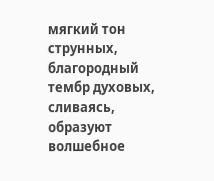мягкий тон струнных, благородный тембр духовых, сливаясь, образуют волшебное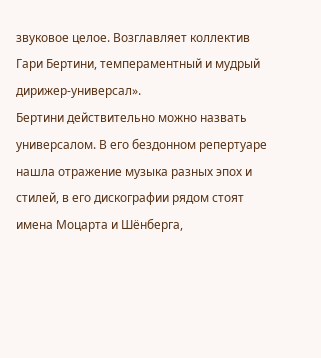звуковое целое. Возглавляет коллектив Гари Бертини, темпераментный и мудрый дирижер-универсал».
Бертини действительно можно назвать универсалом. В его бездонном репертуаре нашла отражение музыка разных эпох и стилей, в его дискографии рядом стоят имена Моцарта и Шёнберга,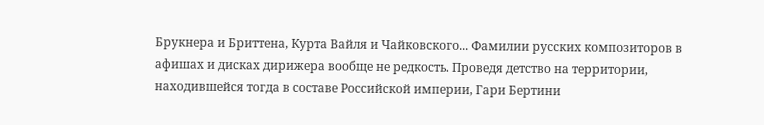Брукнера и Бриттена, Курта Вайля и Чайковского... Фамилии русских композиторов в афишах и дисках дирижера вообще не редкость. Проведя детство на территории, находившейся тогда в составе Российской империи, Гари Бертини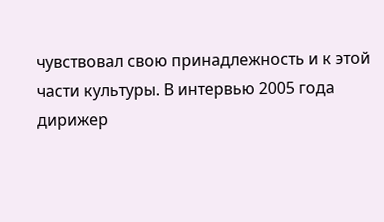чувствовал свою принадлежность и к этой части культуры. В интервью 2005 года дирижер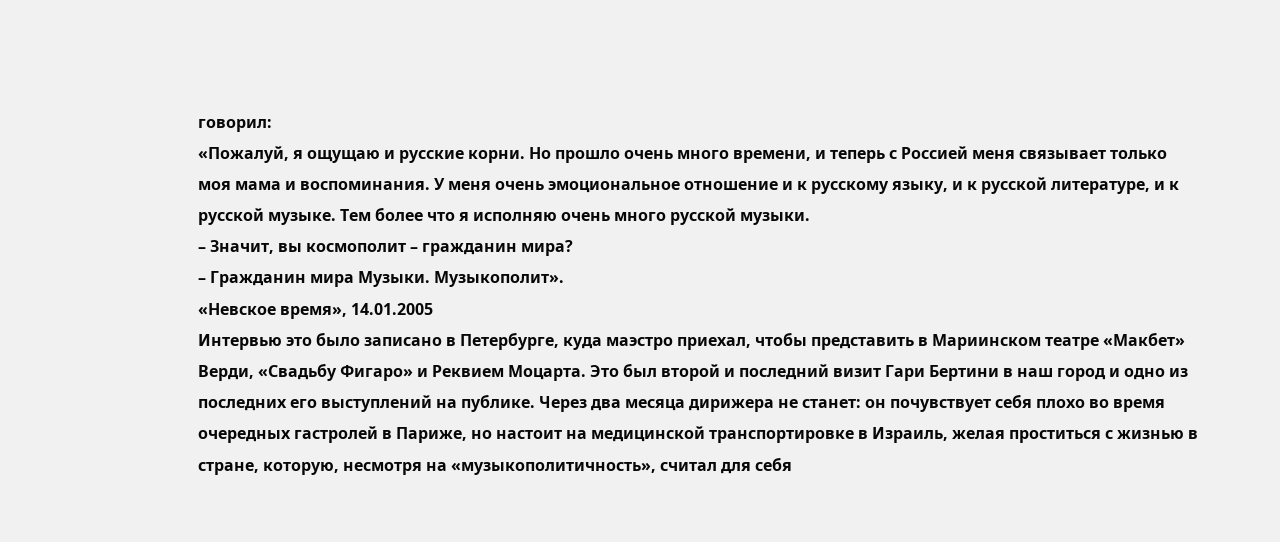говорил:
«Пожалуй, я ощущаю и русские корни. Но прошло очень много времени, и теперь с Россией меня связывает только моя мама и воспоминания. У меня очень эмоциональное отношение и к русскому языку, и к русской литературе, и к русской музыке. Тем более что я исполняю очень много русской музыки.
– Значит, вы космополит – гражданин мира?
– Гражданин мира Музыки. Музыкополит».
«Невское время», 14.01.2005
Интервью это было записано в Петербурге, куда маэстро приехал, чтобы представить в Мариинском театре «Макбет» Верди, «Свадьбу Фигаро» и Реквием Моцарта. Это был второй и последний визит Гари Бертини в наш город и одно из последних его выступлений на публике. Через два месяца дирижера не станет: он почувствует себя плохо во время очередных гастролей в Париже, но настоит на медицинской транспортировке в Израиль, желая проститься с жизнью в стране, которую, несмотря на «музыкополитичность», считал для себя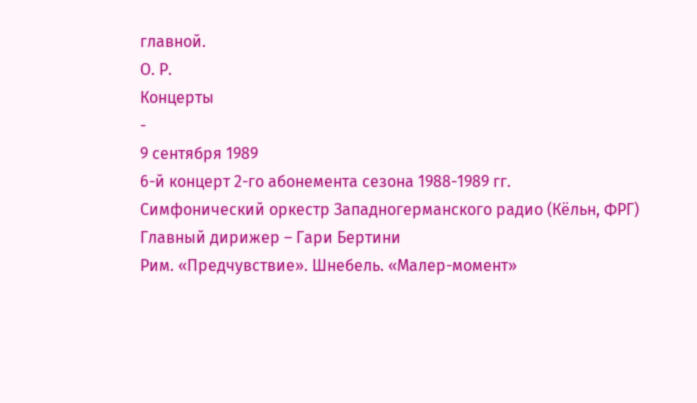главной.
О. Р.
Концерты
-
9 сентября 1989
6-й концерт 2-го абонемента сезона 1988-1989 гг.
Симфонический оркестр Западногерманского радио (Кёльн, ФРГ)
Главный дирижер – Гари Бертини
Рим. «Предчувствие». Шнебель. «Малер-момент»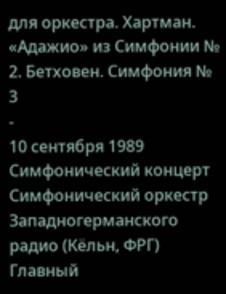для оркестра. Хартман. «Адажио» из Симфонии № 2. Бетховен. Симфония № 3
-
10 сентября 1989
Симфонический концерт
Симфонический оркестр Западногерманского радио (Кёльн, ФРГ)
Главный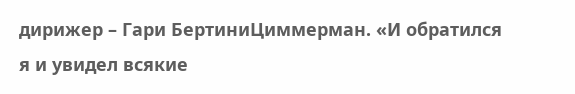дирижер – Гари БертиниЦиммерман. «И обратился я и увидел всякие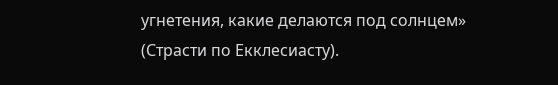угнетения, какие делаются под солнцем» (Страсти по Екклесиасту).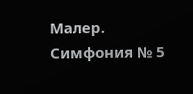Малер. Симфония № 5